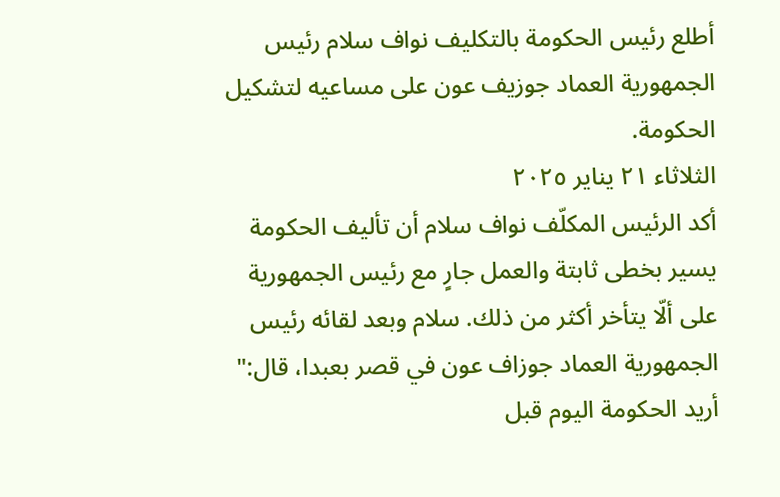أطلع رئيس الحكومة بالتكليف نواف سلام رئيس الجمهورية العماد جوزيف عون على مساعيه لتشكيل الحكومة.
الثلاثاء ٢١ يناير ٢٠٢٥
أكد الرئيس المكلّف نواف سلام أن تأليف الحكومة يسير بخطى ثابتة والعمل جارٍ مع رئيس الجمهورية على ألّا يتأخر أكثر من ذلك. سلام وبعد لقائه رئيس الجمهورية العماد جوزاف عون في قصر بعبدا، قال:" أريد الحكومة اليوم قبل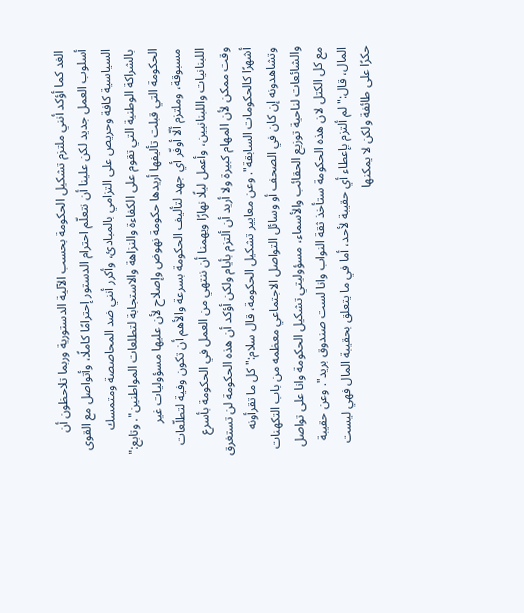الغد كما أؤكد أنني ملتزم تشكيل الحكومة بحسب الآلية الدستورية وربما تلاحظون أن أسلوب العمل جديد لكن علينا أن نتعلّم احترام الدستور إحترامًا كاملًا، وأتواصل مع القوى السياسية كافة وحريص على التزامي بالمبادئ، وأكرر أنني ضد المحاصصة ومتمسك بالشراكة الوطنية التي تقوم على الكفاءة والنزاهة والاستجابة لتطلعات المواطنين". وتابع:" الحكومة التي قبلت تأليفها أريدها حكومة نهوض وإصلاح لأن عليها مسؤوليات غير مسبوقة، وملتزم ألّا أوفّر أي جهد لتأليف الحكومة بسرعة والأهم أن تكون وفية لتطلّعات اللبنانيات واللبنانيين، وأعمل ليلًا نهارًا ويهمنا أن ننتهي من العمل في الحكومة بأسرع وقت ممكن لأن المهام كبيرة ولا أريد أن ألتزم بأيام ولكن أؤكد أن هذه الحكومة لن تستغرق أشهرًا كالحكومات السابقة". وعن معايير تشكيل الحكومة، قال سلام:" كل ما تقرأونه وتشاهدونه إن كان في الصحف أو وسائل التواصل الاجتماعي معظمه من باب التكهنات والشائعات لناحية توزيع الحقائب والأسماء، مسؤوليتي تشكيل الحكومة وانا على تواصل مع كل الكتل لان هذه الحكومة ستأخذ ثقة النواب وانا لست صندوق بريد". وعن حقيبة المال، قال:" لم ألتزم بإعطاء أي حقيبة لأحد، أما في ما يتعلق بحقيبة المال فهي ليست حكرًا على طائفة ولكن لا يمكنها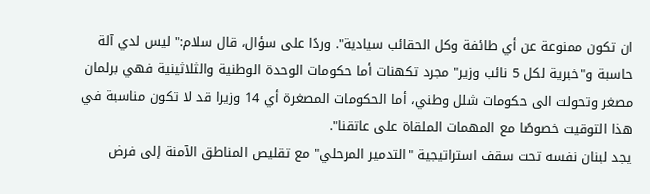ان تكون ممنوعة عن أي طائفة وكل الحقائب سيادية". وردًا على سؤال، قال سلام:" ليس لدي آلة حاسبة و"خبرية لكل 5 نائب وزير" مجرد تكهنات أما حكومات الوحدة الوطنية والثلاثينية فهي برلمان مصغر وتحولت الى حكومات شلل وطني، أما الحكومات المصغرة أي 14 وزيرا قد لا تكون مناسبة في هذا التوقيت خصوصًا مع المهمات الملقاة على عاتقنا".
يجد لبنان نفسه تحت سقف استراتيجية "التدمير المرحلي" مع تقليص المناطق الآمنة إلى فرض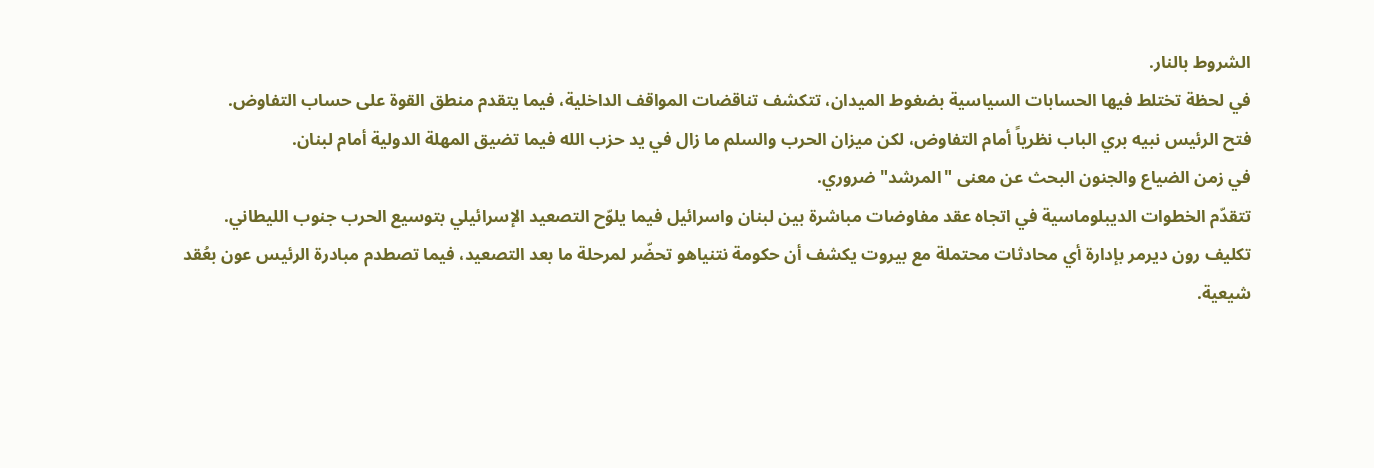الشروط بالنار.
في لحظة تختلط فيها الحسابات السياسية بضغوط الميدان، تتكشف تناقضات المواقف الداخلية، فيما يتقدم منطق القوة على حساب التفاوض.
فتح الرئيس نبيه بري الباب نظرياً أمام التفاوض، لكن ميزان الحرب والسلم ما زال في يد حزب الله فيما تضيق المهلة الدولية أمام لبنان.
في زمن الضياع والجنون البحث عن معنى "المرشد" ضروري.
تتقدّم الخطوات الديبلوماسية في اتجاه عقد مفاوضات مباشرة بين لبنان واسرائيل فيما يلوّح التصعيد الإسرائيلي بتوسيع الحرب جنوب الليطاني.
تكليف رون ديرمر بإدارة أي محادثات محتملة مع بيروت يكشف أن حكومة نتنياهو تحضّر لمرحلة ما بعد التصعيد، فيما تصطدم مبادرة الرئيس عون بعُقد شيعية.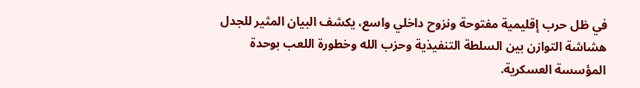في ظل حرب إقليمية مفتوحة ونزوح داخلي واسع، يكشف البيان المثير للجدل هشاشة التوازن بين السلطة التنفيذية وحزب الله وخطورة اللعب بوحدة المؤسسة العسكرية.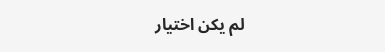لم يكن اختيار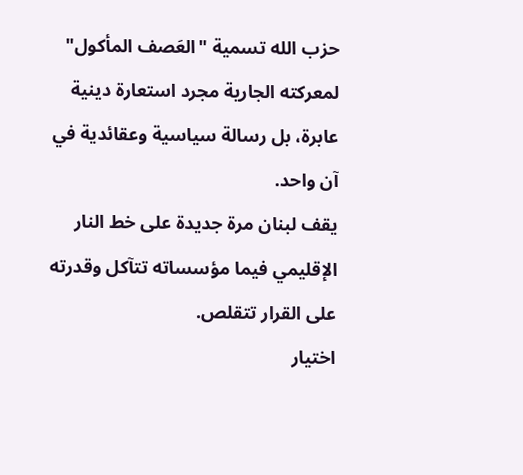حزب الله تسمية "العَصف المأكول" لمعركته الجارية مجرد استعارة دينية عابرة، بل رسالة سياسية وعقائدية في آن واحد.
يقف لبنان مرة جديدة على خط النار الإقليمي فيما مؤسساته تتآكل وقدرته على القرار تتقلص.
اختيار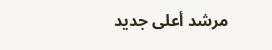مرشد أعلى جديد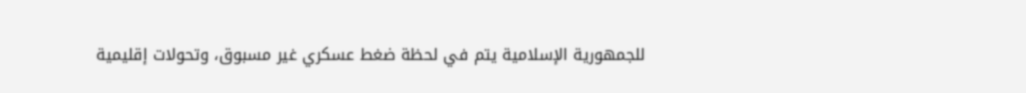للجمهورية الإسلامية يتم في لحظة ضغط عسكري غير مسبوق، وتحولات إقليمية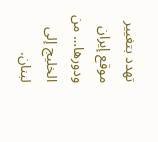تهدد بتغيير موقع إيران ودورها… من الخليج إلى لبنان.